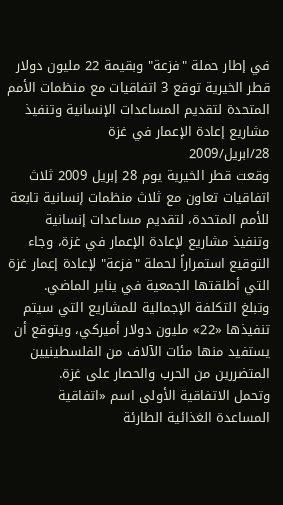في إطار حملة "فزعة" وبقيمة 22 مليون دولار
قطر الخيرية توقع 3 اتفاقيات مع منظمات الأمم المتحدة لتقديم المساعدات الإنسانية وتنفيذ مشاريع إعادة الإعمار في غزة
28/ابريل/2009
وقعت قطر الخيرية يوم 28 إبريل 2009 ثلاث اتفاقيات تعاون مع ثلاث منظمات إنسانية تابعة للأمم المتحدة، لتقديم مساعدات إنسانية وتنفيذ مشاريع لإعادة الإعمار في غزة، وجاء التوقيع استمراراً لحملة "فزعة" لإعادة إعمار غزة التي أطلقتها الجمعية في يناير الماضي.
وتبلغ التكلفة الإجمالية للمشاريع التي سيتم تنفيذها «22» مليون دولار أميركي، ويتوقع أن يستفيد منها مئات الآلاف من الفلسطينيين المتضررين من الحرب والحصار على غزة.
وتحمل الاتفاقية الأولى اسم «اتفاقية المساعدة الغذائية الطارئة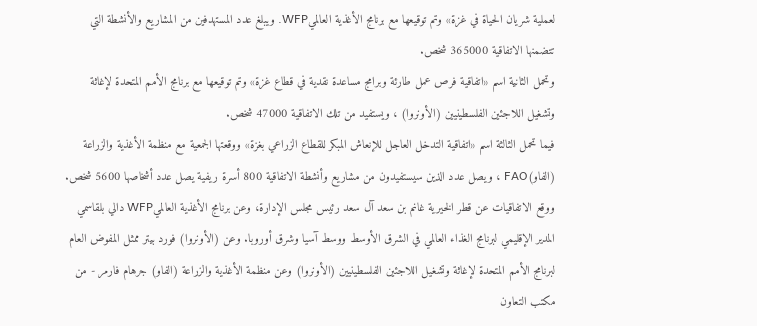لعملية شريان الحياة في غزة» وتم توقيعها مع برنامج الأغذية العالميWFP. ويبلغ عدد المستهدفين من المشاريع والأنشطة التي تتضمنها الاتفاقية 365000 شخص.
وتحمل الثانية اسم «اتفاقية فرص عمل طارئة وبرامج مساعدة نقدية في قطاع غزة» وتم توقيعها مع برنامج الأمم المتحدة لإغاثة وتشغيل اللاجئين الفلسطينيين (الأونروا) ، ويستفيد من تلك الاتفاقية 47000 شخص.
فيما تحمل الثالثة اسم «اتفاقية التدخل العاجل للإنعاش المبكر للقطاع الزراعي بغزة» ووقعتها الجمعية مع منظمة الأغذية والزراعة (الفاو)FAO ، ويصل عدد الذين سيستفيدون من مشاريع وأنشطة الاتفاقية 800 أسرة ريفية يصل عدد أشخاصها 5600 شخص.
ووقع الاتفاقيات عن قطر الخيرية غانم بن سعد آل سعد رئيس مجلس الإدارة، وعن برنامج الأغذية العالميWFP دالي بلقاسمي المدير الإقليمي لبرنامج الغذاء العالمي في الشرق الأوسط ووسط آسيا وشرق أوروبا. وعن (الأونروا) فورد بيتر ممثل المفوض العام لبرنامج الأمم المتحدة لإغاثة وتشغيل اللاجئين الفلسطينيين (الأونروا) وعن منظمة الأغذية والزراعة (الفاو) جرهام فارمر - من مكتب التعاون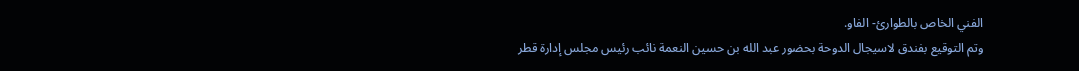الفني الخاص بالطوارئ- الفاو.
وتم التوقيع بفندق لاسيجال الدوحة بحضور عبد الله بن حسين النعمة نائب رئيس مجلس إدارة قطر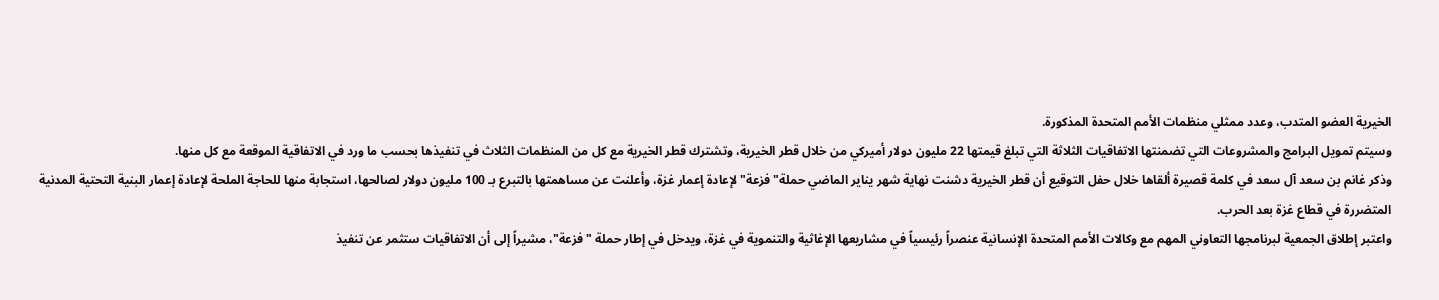الخيرية العضو المتدب، وعدد ممثلي منظمات الأمم المتحدة المذكورة.
وسيتم تمويل البرامج والمشروعات التي تضمنتها الاتفاقيات الثلاثة التي تبلغ قيمتها 22 مليون دولار أميركي من خلال قطر الخيرية، وتشترك قطر الخيرية مع كل من المنظمات الثلاث في تنفيذها بحسب ما ورد في الاتفاقية الموقعة مع كل منها.
وذكر غانم بن سعد آل سعد في كلمة قصيرة ألقاها خلال حفل التوقيع أن قطر الخيرية دشنت نهاية شهر يناير الماضي حملة"فزعة" لإعادة إعمار غزة، وأعلنت عن مساهمتها بالتبرع بـ 100 مليون دولار لصالحها، استجابة منها للحاجة الملحة لإعادة إعمار البنية التحتية المدنية المتضررة في قطاع غزة بعد الحرب.
واعتبر إطلاق الجمعية لبرنامجها التعاوني المهم مع وكالات الأمم المتحدة الإنسانية عنصراً رئيسياً في مشاريعها الإغاثية والتنموية في غزة، ويدخل في إطار حملة "فزعة"، مشيراً إلى أن الاتفاقيات ستثمر عن تنفيذ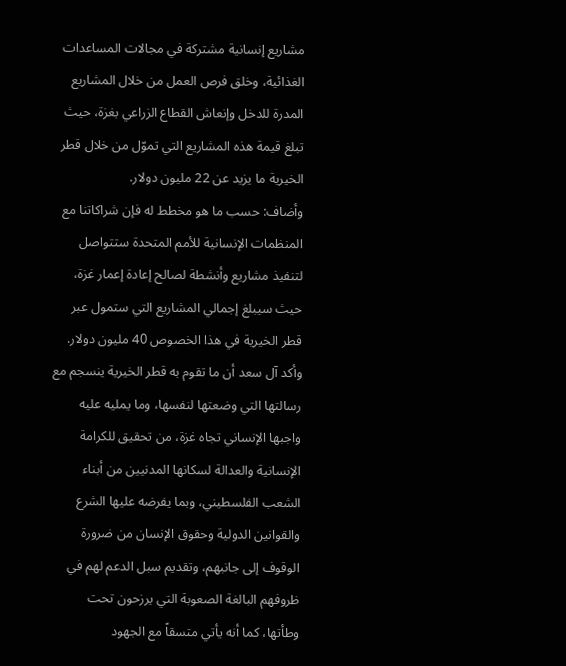مشاريع إنسانية مشتركة في مجالات المساعدات الغذائية، وخلق فرص العمل من خلال المشاريع المدرة للدخل وإنعاش القطاع الزراعي بغزة، حيث تبلغ قيمة هذه المشاريع التي تموّل من خلال قطر الخيرية ما يزيد عن 22 مليون دولار.
وأضاف: حسب ما هو مخطط له فإن شراكاتنا مع المنظمات الإنسانية للأمم المتحدة ستتواصل لتنفيذ مشاريع وأنشطة لصالح إعادة إعمار غزة، حيث سيبلغ إجمالي المشاريع التي ستمول عبر قطر الخيرية في هذا الخصوص 40 مليون دولار.
وأكد آل سعد أن ما تقوم به قطر الخيرية ينسجم مع رسالتها التي وضعتها لنفسها، وما يمليه عليه واجبها الإنساني تجاه غزة، من تحقيق للكرامة الإنسانية والعدالة لسكانها المدنيين من أبناء الشعب الفلسطيني، وبما يفرضه عليها الشرع والقوانين الدولية وحقوق الإنسان من ضرورة الوقوف إلى جانبهم، وتقديم سبل الدعم لهم في ظروفهم البالغة الصعوبة التي يرزحون تحت وطأتها، كما أنه يأتي متسقاً مع الجهود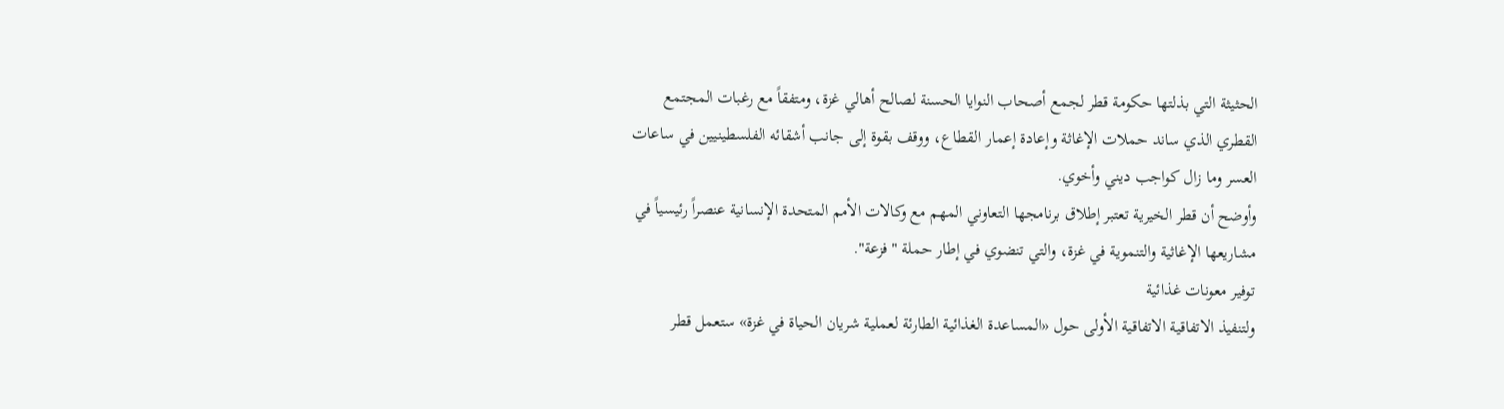الحثيثة التي بذلتها حكومة قطر لجمع أصحاب النوايا الحسنة لصالح أهالي غزة، ومتفقاً مع رغبات المجتمع القطري الذي ساند حملات الإغاثة وإعادة إعمار القطاع، ووقف بقوة إلى جانب أشقائه الفلسطينيين في ساعات العسر وما زال كواجب ديني وأخوي.
وأوضح أن قطر الخيرية تعتبر إطلاق برنامجها التعاوني المهم مع وكالات الأمم المتحدة الإنسانية عنصراً رئيسياً في مشاريعها الإغاثية والتنموية في غزة، والتي تنضوي في إطار حملة "فزعة".
توفير معونات غذائية
ولتنفيذ الاتفاقية الاتفاقية الأولى حول «المساعدة الغذائية الطارئة لعملية شريان الحياة في غزة» ستعمل قطر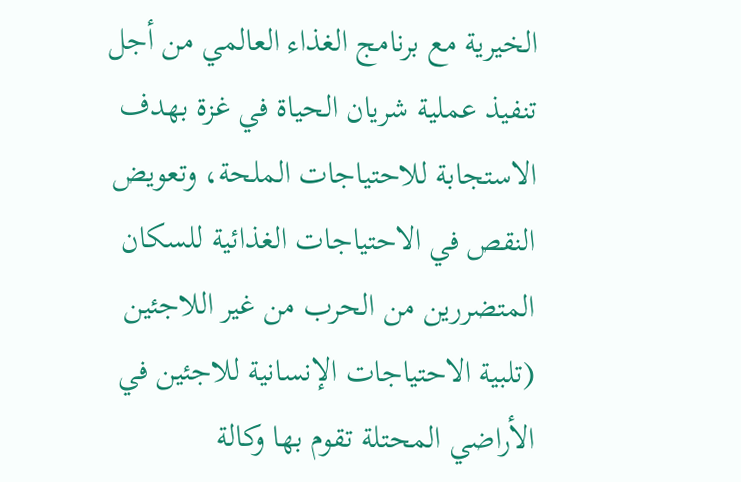الخيرية مع برنامج الغذاء العالمي من أجل تنفيذ عملية شريان الحياة في غزة بهدف الاستجابة للاحتياجات الملحة، وتعويض النقص في الاحتياجات الغذائية للسكان المتضررين من الحرب من غير اللاجئين (تلبية الاحتياجات الإنسانية للاجئين في الأراضي المحتلة تقوم بها وكالة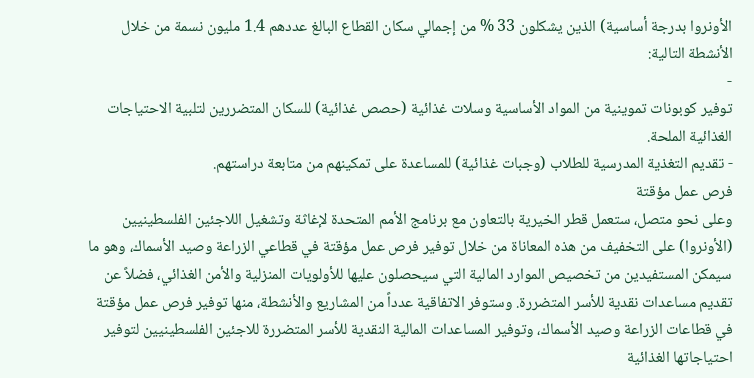الأونروا بدرجة أساسية) الذين يشكلون 33 % من إجمالي سكان القطاع البالغ عددهم 1.4 مليون نسمة من خلال الأنشطة التالية:
-
توفير كوبونات تموينية من المواد الأساسية وسلات غذائية (حصص غذائية) للسكان المتضررين لتلبية الاحتياجات الغذائية الملحة.
- تقديم التغذية المدرسية للطلاب (وجبات غذائية) للمساعدة على تمكينهم من متابعة دراستهم.
فرص عمل مؤقتة
وعلى نحو متصل، ستعمل قطر الخيرية بالتعاون مع برنامج الأمم المتحدة لإغاثة وتشغيل اللاجئين الفلسطينيين (الأونروا) على التخفيف من هذه المعاناة من خلال توفير فرص عمل مؤقتة في قطاعي الزراعة وصيد الأسماك، وهو ما سيمكن المستفيدين من تخصيص الموارد المالية التي سيحصلون عليها للأولويات المنزلية والأمن الغذائي، فضلاً عن تقديم مساعدات نقدية للأسر المتضررة. وستوفر الاتفاقية عدداً من المشاريع والأنشطة، منها توفير فرص عمل مؤقتة في قطاعات الزراعة وصيد الأسماك، وتوفير المساعدات المالية النقدية للأسر المتضررة للاجئين الفلسطينيين لتوفير احتياجاتها الغذائية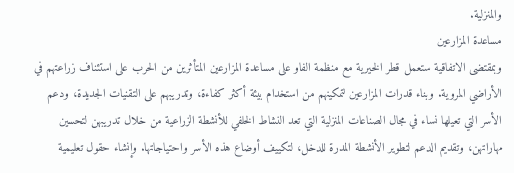والمنزلية.
مساعدة المزارعين
وبمقتضى الاتفاقية ستعمل قطر الخيرية مع منظمة الفاو على مساعدة المزارعين المتأثرين من الحرب على استئناف زراعتهم في الأراضي المروية. وبناء قدرات المزارعين لتمكينهم من استخدام بيئة أكثر كفاءة، وتدريبهم على التقنيات الجديدة، ودعم الأسر التي تعيلها نساء في مجال الصناعات المنزلية التي تعد النشاط الخلفي للأنشطة الزراعية من خلال تدريبهن لتحسين مهاراتهن، وتقديم الدعم لتطوير الأنشطة المدرة للدخل، لتكييف أوضاع هذه الأسر واحتياجاتها. وإنشاء حقول تعليمية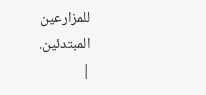للمزارعين المبتدئين.
|